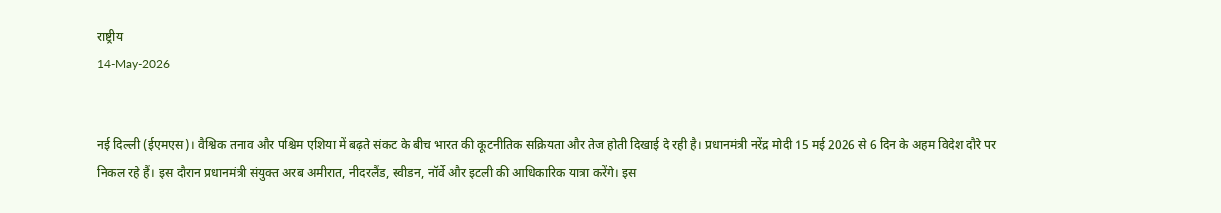राष्ट्रीय
14-May-2026


नई दिल्ली (ईएमएस)। वैश्विक तनाव और पश्चिम एशिया में बढ़ते संकट के बीच भारत की कूटनीतिक सक्रियता और तेज होती दिखाई दे रही है। प्रधानमंत्री नरेंद्र मोदी 15 मई 2026 से 6 दिन के अहम विदेश दौरे पर निकल रहे हैं। इस दौरान प्रधानमंत्री संयुक्त अरब अमीरात, नीदरलैंड, स्वीडन, नॉर्वे और इटली की आधिकारिक यात्रा करेंगे। इस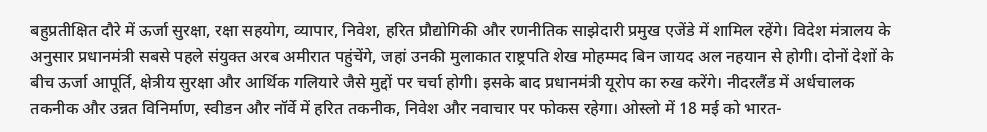बहुप्रतीक्षित दौरे में ऊर्जा सुरक्षा, रक्षा सहयोग, व्यापार, निवेश, हरित प्रौद्योगिकी और रणनीतिक साझेदारी प्रमुख एजेंडे में शामिल रहेंगे। विदेश मंत्रालय के अनुसार प्रधानमंत्री सबसे पहले संयुक्त अरब अमीरात पहुंचेंगे, जहां उनकी मुलाकात राष्ट्रपति शेख मोहम्मद बिन जायद अल नहयान से होगी। दोनों देशों के बीच ऊर्जा आपूर्ति, क्षेत्रीय सुरक्षा और आर्थिक गलियारे जैसे मुद्दों पर चर्चा होगी। इसके बाद प्रधानमंत्री यूरोप का रुख करेंगे। नीदरलैंड में अर्धचालक तकनीक और उन्नत विनिर्माण, स्वीडन और नॉर्वे में हरित तकनीक, निवेश और नवाचार पर फोकस रहेगा। ओस्लो में 18 मई को भारत-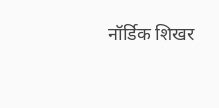नॉर्डिक शिखर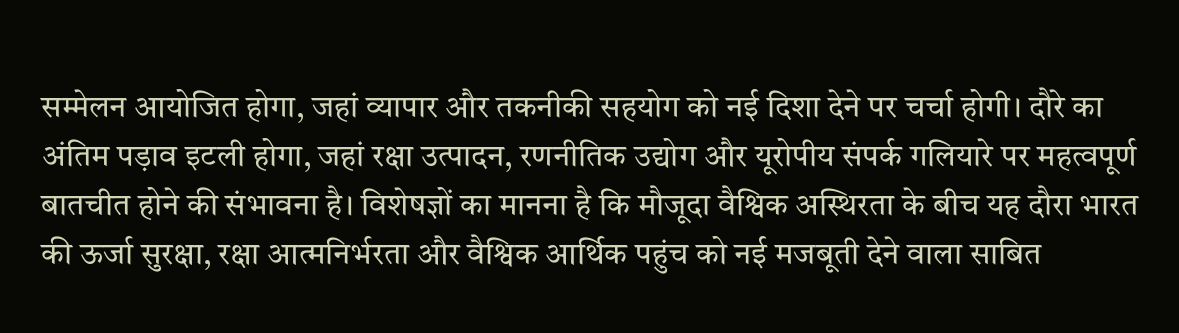सम्मेलन आयोजित होगा, जहां व्यापार और तकनीकी सहयोग को नई दिशा देने पर चर्चा होगी। दौरे का अंतिम पड़ाव इटली होगा, जहां रक्षा उत्पादन, रणनीतिक उद्योग और यूरोपीय संपर्क गलियारे पर महत्वपूर्ण बातचीत होने की संभावना है। विशेषज्ञों का मानना है कि मौजूदा वैश्विक अस्थिरता के बीच यह दौरा भारत की ऊर्जा सुरक्षा, रक्षा आत्मनिर्भरता और वैश्विक आर्थिक पहुंच को नई मजबूती देने वाला साबित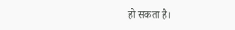हो सकता है।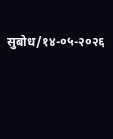सुबोध/१४-०५-२०२६